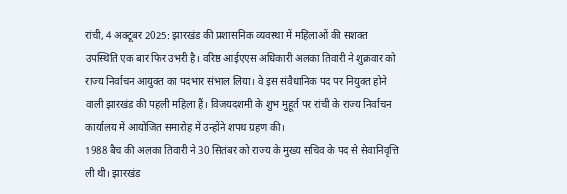रांची, 4 अक्टूबर 2025: झारखंड की प्रशासनिक व्यवस्था में महिलाओं की सशक्त उपस्थिति एक बार फिर उभरी है। वरिष्ठ आईएएस अधिकारी अलका तिवारी ने शुक्रवार को राज्य निर्वाचन आयुक्त का पदभार संभाल लिया। वे इस संवैधानिक पद पर नियुक्त होने वाली झारखंड की पहली महिला हैं। विजयदशमी के शुभ मुहूर्त पर रांची के राज्य निर्वाचन कार्यालय में आयोजित समारोह में उन्होंने शपथ ग्रहण की।
1988 बैच की अलका तिवारी ने 30 सितंबर को राज्य के मुख्य सचिव के पद से सेवानिवृत्ति ली थी। झारखंड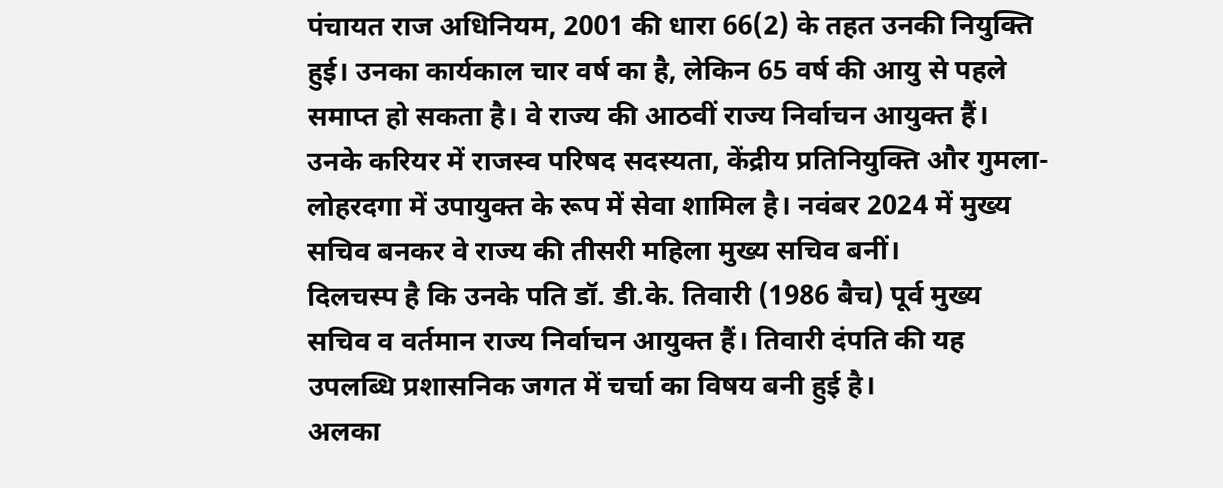पंचायत राज अधिनियम, 2001 की धारा 66(2) के तहत उनकी नियुक्ति हुई। उनका कार्यकाल चार वर्ष का है, लेकिन 65 वर्ष की आयु से पहले समाप्त हो सकता है। वे राज्य की आठवीं राज्य निर्वाचन आयुक्त हैं। उनके करियर में राजस्व परिषद सदस्यता, केंद्रीय प्रतिनियुक्ति और गुमला-लोहरदगा में उपायुक्त के रूप में सेवा शामिल है। नवंबर 2024 में मुख्य सचिव बनकर वे राज्य की तीसरी महिला मुख्य सचिव बनीं।
दिलचस्प है कि उनके पति डॉ. डी.के. तिवारी (1986 बैच) पूर्व मुख्य सचिव व वर्तमान राज्य निर्वाचन आयुक्त हैं। तिवारी दंपति की यह उपलब्धि प्रशासनिक जगत में चर्चा का विषय बनी हुई है।
अलका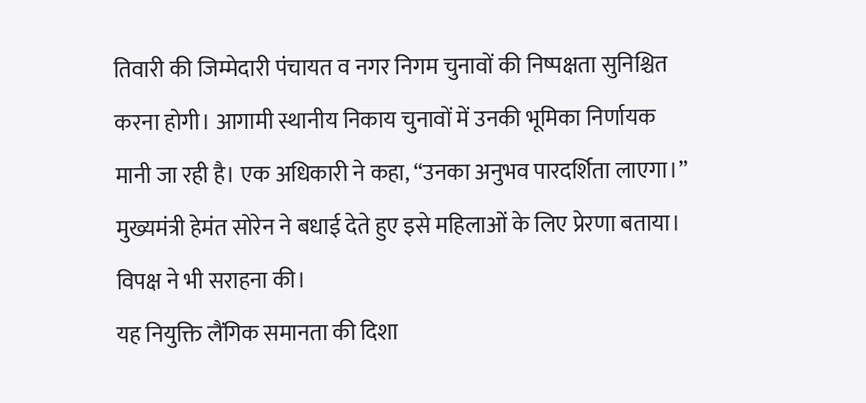तिवारी की जिम्मेदारी पंचायत व नगर निगम चुनावों की निष्पक्षता सुनिश्चित करना होगी। आगामी स्थानीय निकाय चुनावों में उनकी भूमिका निर्णायक मानी जा रही है। एक अधिकारी ने कहा, “उनका अनुभव पारदर्शिता लाएगा।” मुख्यमंत्री हेमंत सोरेन ने बधाई देते हुए इसे महिलाओं के लिए प्रेरणा बताया। विपक्ष ने भी सराहना की।
यह नियुक्ति लैंगिक समानता की दिशा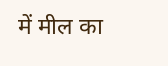में मील का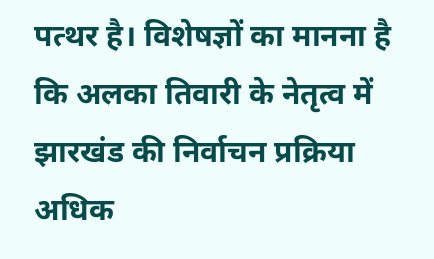पत्थर है। विशेषज्ञों का मानना है कि अलका तिवारी के नेतृत्व में झारखंड की निर्वाचन प्रक्रिया अधिक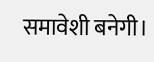समावेशी बनेगी।